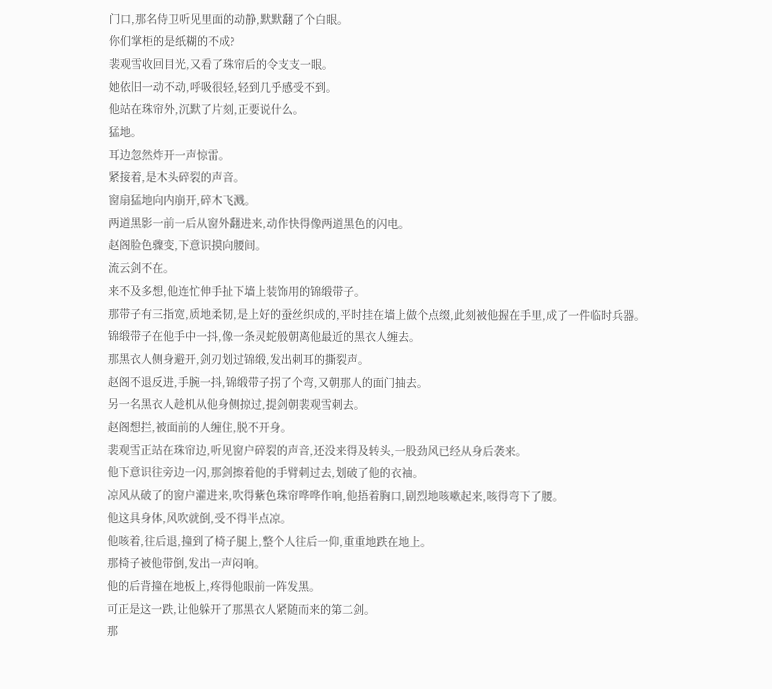门口,那名侍卫听见里面的动静,默默翻了个白眼。
你们掌柜的是纸糊的不成?
裴观雪收回目光,又看了珠帘后的令支支一眼。
她依旧一动不动,呼吸很轻,轻到几乎感受不到。
他站在珠帘外,沉默了片刻,正要说什么。
猛地。
耳边忽然炸开一声惊雷。
紧接着,是木头碎裂的声音。
窗扇猛地向内崩开,碎木飞溅。
两道黑影一前一后从窗外翻进来,动作快得像两道黑色的闪电。
赵阁脸色骤变,下意识摸向腰间。
流云剑不在。
来不及多想,他连忙伸手扯下墙上装饰用的锦缎带子。
那带子有三指宽,质地柔韧,是上好的蚕丝织成的,平时挂在墙上做个点缀,此刻被他握在手里,成了一件临时兵器。
锦缎带子在他手中一抖,像一条灵蛇般朝离他最近的黑衣人缠去。
那黑衣人侧身避开,剑刃划过锦缎,发出刺耳的撕裂声。
赵阁不退反进,手腕一抖,锦缎带子拐了个弯,又朝那人的面门抽去。
另一名黑衣人趁机从他身侧掠过,提剑朝裴观雪刺去。
赵阁想拦,被面前的人缠住,脱不开身。
裴观雪正站在珠帘边,听见窗户碎裂的声音,还没来得及转头,一股劲风已经从身后袭来。
他下意识往旁边一闪,那剑擦着他的手臂刺过去,划破了他的衣袖。
凉风从破了的窗户灌进来,吹得紫色珠帘哗哗作响,他捂着胸口,剧烈地咳嗽起来,咳得弯下了腰。
他这具身体,风吹就倒,受不得半点凉。
他咳着,往后退,撞到了椅子腿上,整个人往后一仰,重重地跌在地上。
那椅子被他带倒,发出一声闷响。
他的后背撞在地板上,疼得他眼前一阵发黑。
可正是这一跌,让他躲开了那黑衣人紧随而来的第二剑。
那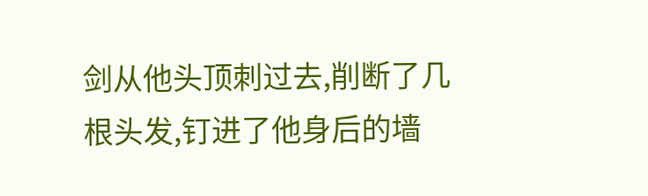剑从他头顶刺过去,削断了几根头发,钉进了他身后的墙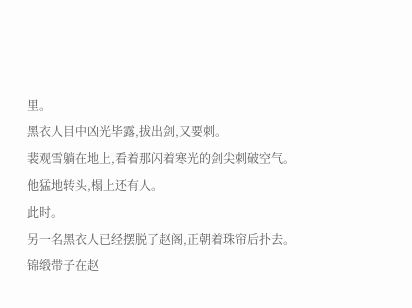里。
黑衣人目中凶光毕露,拔出剑,又要刺。
裴观雪躺在地上,看着那闪着寒光的剑尖刺破空气。
他猛地转头,榻上还有人。
此时。
另一名黑衣人已经摆脱了赵阁,正朝着珠帘后扑去。
锦缎带子在赵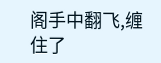阁手中翻飞,缠住了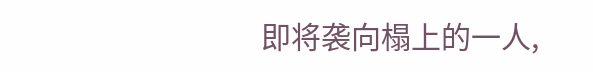即将袭向榻上的一人,